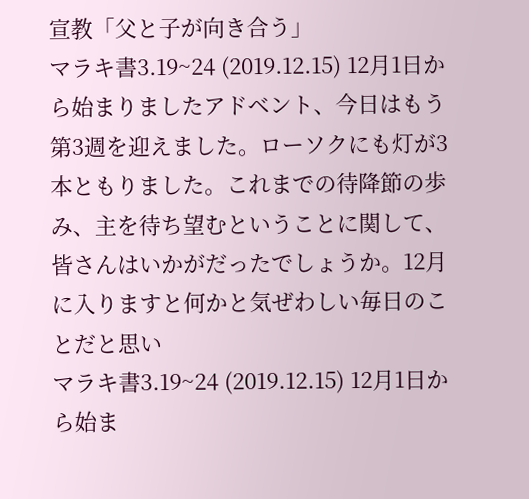宣教「父と子が向き合う」
マラキ書3.19~24 (2019.12.15) 12月1日から始まりましたアドベント、今日はもう第3週を迎えました。ローソクにも灯が3本ともりました。これまでの待降節の歩み、主を待ち望むということに関して、皆さんはいかがだったでしょうか。12月に入りますと何かと気ぜわしい毎日のことだと思い
マラキ書3.19~24 (2019.12.15) 12月1日から始ま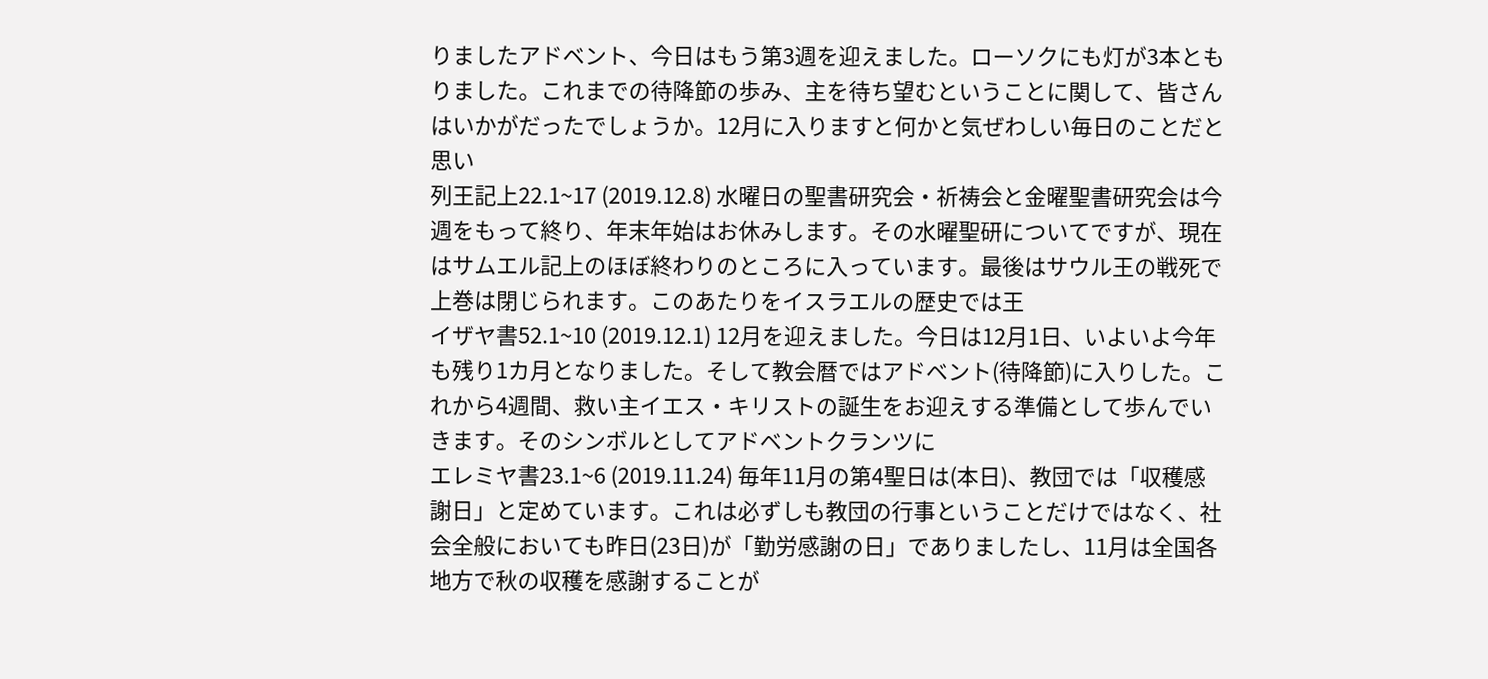りましたアドベント、今日はもう第3週を迎えました。ローソクにも灯が3本ともりました。これまでの待降節の歩み、主を待ち望むということに関して、皆さんはいかがだったでしょうか。12月に入りますと何かと気ぜわしい毎日のことだと思い
列王記上22.1~17 (2019.12.8) 水曜日の聖書研究会・祈祷会と金曜聖書研究会は今週をもって終り、年末年始はお休みします。その水曜聖研についてですが、現在はサムエル記上のほぼ終わりのところに入っています。最後はサウル王の戦死で上巻は閉じられます。このあたりをイスラエルの歴史では王
イザヤ書52.1~10 (2019.12.1) 12月を迎えました。今日は12月1日、いよいよ今年も残り1カ月となりました。そして教会暦ではアドベント(待降節)に入りした。これから4週間、救い主イエス・キリストの誕生をお迎えする準備として歩んでいきます。そのシンボルとしてアドベントクランツに
エレミヤ書23.1~6 (2019.11.24) 毎年11月の第4聖日は(本日)、教団では「収穫感謝日」と定めています。これは必ずしも教団の行事ということだけではなく、社会全般においても昨日(23日)が「勤労感謝の日」でありましたし、11月は全国各地方で秋の収穫を感謝することが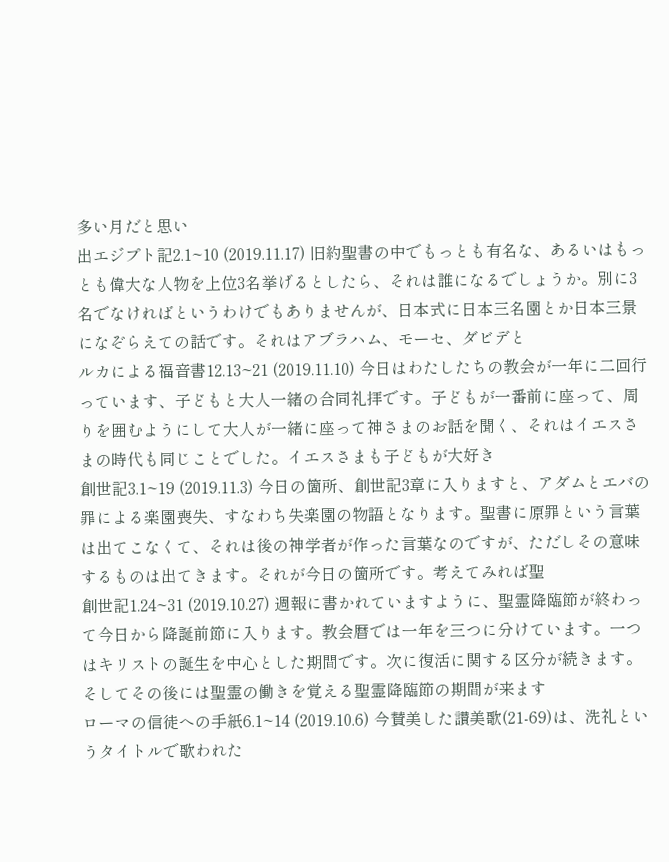多い月だと思い
出エジプト記2.1~10 (2019.11.17) 旧約聖書の中でもっとも有名な、あるいはもっとも偉大な人物を上位3名挙げるとしたら、それは誰になるでしょうか。別に3名でなければというわけでもありませんが、日本式に日本三名園とか日本三景になぞらえての話です。それはアブラハム、モーセ、ダビデと
ルカによる福音書12.13~21 (2019.11.10) 今日はわたしたちの教会が一年に二回行っています、子どもと大人一緒の合同礼拝です。子どもが一番前に座って、周りを囲むようにして大人が一緒に座って神さまのお話を聞く、それはイエスさまの時代も同じことでした。イエスさまも子どもが大好き
創世記3.1~19 (2019.11.3) 今日の箇所、創世記3章に入りますと、アダムとエバの罪による楽園喪失、すなわち失楽園の物語となります。聖書に原罪という言葉は出てこなくて、それは後の神学者が作った言葉なのですが、ただしその意味するものは出てきます。それが今日の箇所です。考えてみれば聖
創世記1.24~31 (2019.10.27) 週報に書かれていますように、聖霊降臨節が終わって今日から降誕前節に入ります。教会暦では一年を三つに分けています。一つはキリストの誕生を中心とした期間です。次に復活に関する区分が続きます。そしてその後には聖霊の働きを覚える聖霊降臨節の期間が来ます
ローマの信徒への手紙6.1~14 (2019.10.6) 今賛美した讃美歌(21-69)は、洗礼というタイトルで歌われた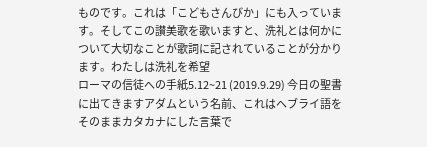ものです。これは「こどもさんびか」にも入っています。そしてこの讃美歌を歌いますと、洗礼とは何かについて大切なことが歌詞に記されていることが分かります。わたしは洗礼を希望
ローマの信徒への手紙5.12~21 (2019.9.29) 今日の聖書に出てきますアダムという名前、これはヘブライ語をそのままカタカナにした言葉で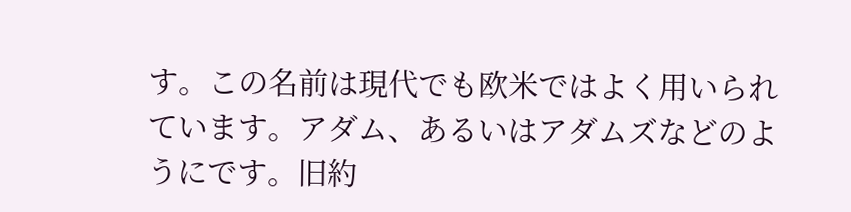す。この名前は現代でも欧米ではよく用いられています。アダム、あるいはアダムズなどのようにです。旧約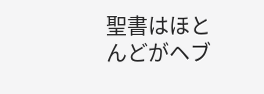聖書はほとんどがヘブ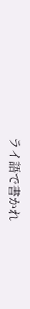ライ語で書かれ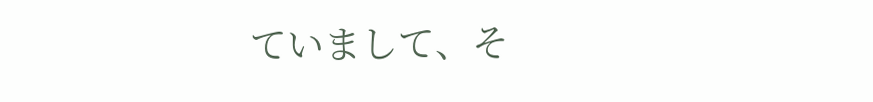ていまして、そ